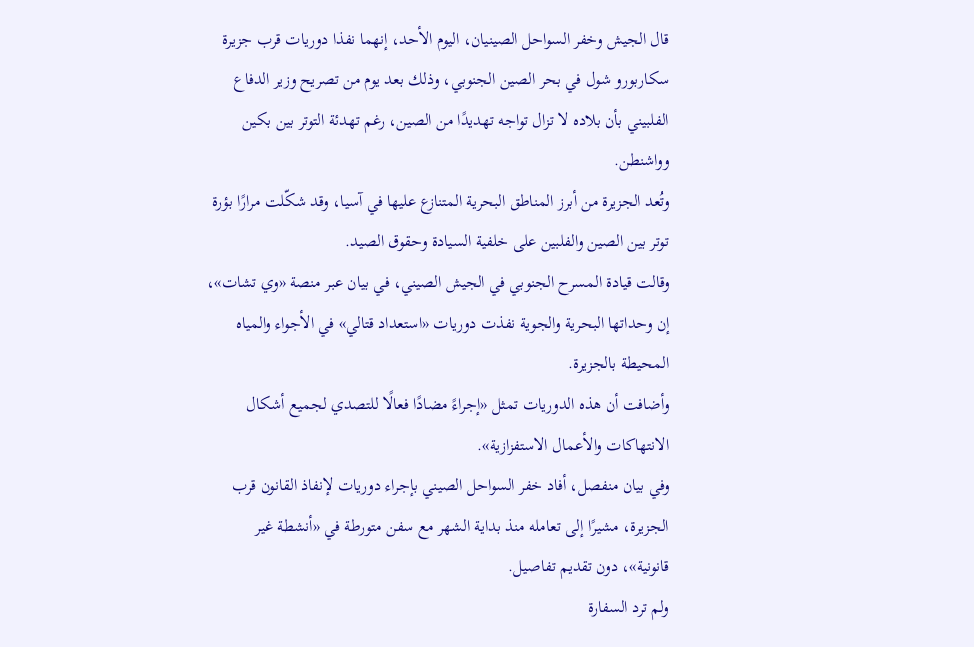قال الجيش وخفر السواحل الصينيان، اليوم الأحد، إنهما نفذا دوريات قرب جزيرة سكاربورو شول في بحر الصين الجنوبي، وذلك بعد يوم من تصريح وزير الدفاع الفلبيني بأن بلاده لا تزال تواجه تهديدًا من الصين، رغم تهدئة التوتر بين بكين وواشنطن.
وتُعد الجزيرة من أبرز المناطق البحرية المتنازع عليها في آسيا، وقد شكّلت مرارًا بؤرة توتر بين الصين والفلبين على خلفية السيادة وحقوق الصيد.
وقالت قيادة المسرح الجنوبي في الجيش الصيني، في بيان عبر منصة «وي تشات»، إن وحداتها البحرية والجوية نفذت دوريات «استعداد قتالي» في الأجواء والمياه المحيطة بالجزيرة.
وأضافت أن هذه الدوريات تمثل «إجراءً مضادًا فعالًا للتصدي لجميع أشكال الانتهاكات والأعمال الاستفزازية».
وفي بيان منفصل، أفاد خفر السواحل الصيني بإجراء دوريات لإنفاذ القانون قرب الجزيرة، مشيرًا إلى تعامله منذ بداية الشهر مع سفن متورطة في «أنشطة غير قانونية»، دون تقديم تفاصيل.
ولم ترد السفارة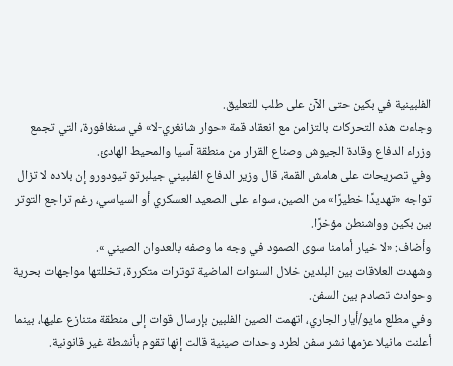الفلبينية في بكين حتى الآن على طلب للتعليق.
وجاءت هذه التحركات بالتزامن مع انعقاد قمة «حوار شانغري-لا» في سنغافورة، التي تجمع وزراء الدفاع وقادة الجيوش وصناع القرار من منطقة آسيا والمحيط الهادئ.
وفي تصريحات على هامش القمة، قال وزير الدفاع الفلبيني جيلبرتو تيودورو إن بلاده لا تزال تواجه «تهديدًا خطيرًا» من الصين، سواء على الصعيد العسكري أو السياسي، رغم تراجع التوتر بين بكين وواشنطن مؤخرًا.
وأضاف: «لا خيار أمامنا سوى الصمود في وجه ما وصفه بالعدوان الصيني ».
وشهدت العلاقات بين البلدين خلال السنوات الماضية توترات متكررة، تخللتها مواجهات بحرية وحوادث تصادم بين السفن.
وفي مطلع مايو/أيار الجاري، اتهمت الصين الفلبين بإرسال قوات إلى منطقة متنازع عليها، بينما أعلنت مانيلا عزمها نشر سفن لطرد وحدات صينية قالت إنها تقوم بأنشطة غير قانونية.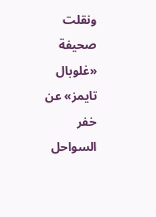ونقلت صحيفة «غلوبال تايمز» عن خفر السواحل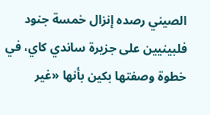الصيني رصده إنزال خمسة جنود فلبينيين على جزيرة ساندي كاي، في خطوة وصفتها بكين بأنها «غير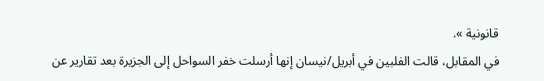قانونية ».
في المقابل، قالت الفلبين في أبريل/نيسان إنها أرسلت خفر السواحل إلى الجزيرة بعد تقارير عن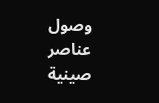وصول عناصر صينية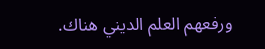ورفعهم العلم الديني هناك.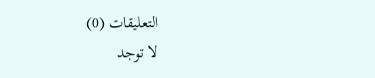التعليقات (0)
لا توجد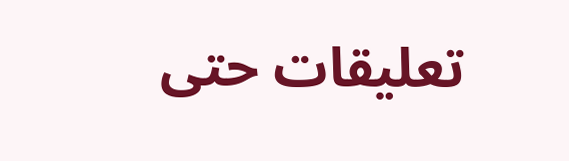تعليقات حتى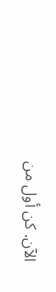الآن. كن أول من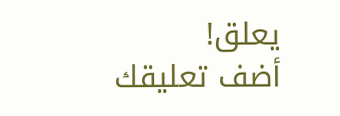يعلق!
أضف تعليقك